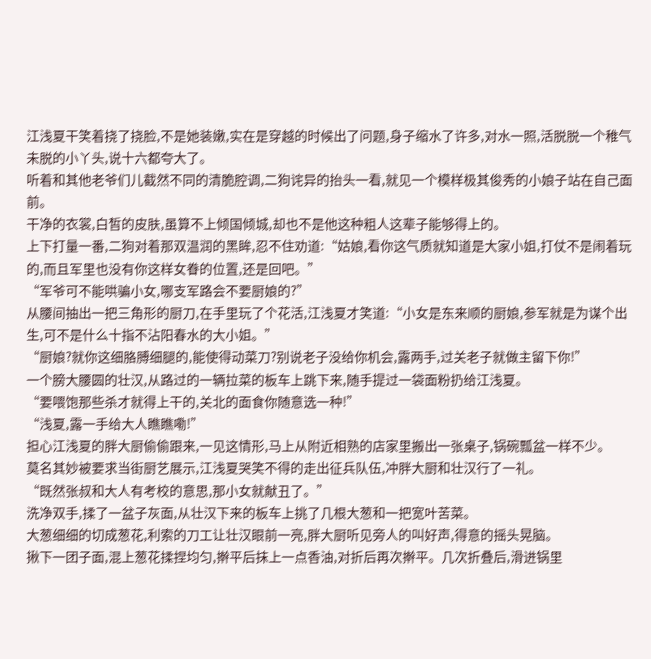江浅夏干笑着挠了挠脸,不是她装嫩,实在是穿越的时候出了问题,身子缩水了许多,对水一照,活脱脱一个稚气未脱的小丫头,说十六都夸大了。
听着和其他老爷们儿截然不同的清脆腔调,二狗诧异的抬头一看,就见一个模样极其俊秀的小娘子站在自己面前。
干净的衣裳,白皙的皮肤,虽算不上倾国倾城,却也不是他这种粗人这辈子能够得上的。
上下打量一番,二狗对着那双温润的黑眸,忍不住劝道:“姑娘,看你这气质就知道是大家小姐,打仗不是闹着玩的,而且军里也没有你这样女眷的位置,还是回吧。”
“军爷可不能哄骗小女,哪支军路会不要厨娘的?”
从腰间抽出一把三角形的厨刀,在手里玩了个花活,江浅夏才笑道:“小女是东来顺的厨娘,参军就是为谋个出生,可不是什么十指不沾阳春水的大小姐。”
“厨娘?就你这细胳膊细腿的,能使得动菜刀?别说老子没给你机会,露两手,过关老子就做主留下你!”
一个膀大腰圆的壮汉,从路过的一辆拉菜的板车上跳下来,随手提过一袋面粉扔给江浅夏。
“要喂饱那些杀才就得上干的,关北的面食你随意选一种!”
“浅夏,露一手给大人瞧瞧嘞!”
担心江浅夏的胖大厨偷偷跟来,一见这情形,马上从附近相熟的店家里搬出一张桌子,锅碗瓢盆一样不少。
莫名其妙被要求当街厨艺展示,江浅夏哭笑不得的走出征兵队伍,冲胖大厨和壮汉行了一礼。
“既然张叔和大人有考校的意思,那小女就献丑了。”
洗净双手,揉了一盆子灰面,从壮汉下来的板车上挑了几根大葱和一把宽叶苦菜。
大葱细细的切成葱花,利索的刀工让壮汉眼前一亮,胖大厨听见旁人的叫好声,得意的摇头晃脑。
揪下一团子面,混上葱花揉捏均匀,擀平后抹上一点香油,对折后再次擀平。几次折叠后,滑进锅里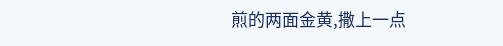煎的两面金黄,撒上一点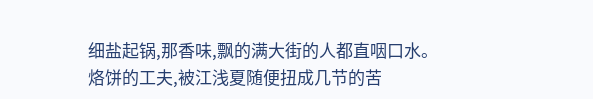细盐起锅,那香味,飘的满大街的人都直咽口水。
烙饼的工夫,被江浅夏随便扭成几节的苦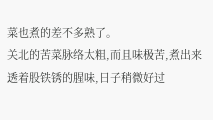菜也煮的差不多熟了。
关北的苦菜脉络太粗,而且味极苦,煮出来透着股铁锈的腥味,日子稍微好过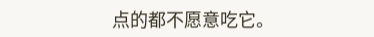点的都不愿意吃它。